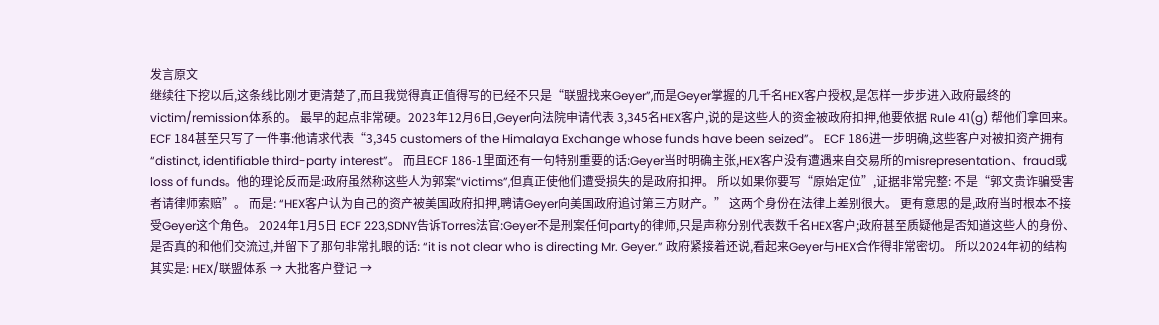发言原文
继续往下挖以后,这条线比刚才更清楚了,而且我觉得真正值得写的已经不只是“联盟找来Geyer”,而是Geyer掌握的几千名HEX客户授权,是怎样一步步进入政府最终的victim/remission体系的。 最早的起点非常硬。2023年12月6日,Geyer向法院申请代表 3,345名HEX客户,说的是这些人的资金被政府扣押,他要依据 Rule 41(g) 帮他们拿回来。ECF 184甚至只写了一件事:他请求代表“3,345 customers of the Himalaya Exchange whose funds have been seized”。 ECF 186进一步明确,这些客户对被扣资产拥有“distinct, identifiable third-party interest”。 而且ECF 186-1里面还有一句特别重要的话:Geyer当时明确主张,HEX客户没有遭遇来自交易所的misrepresentation、fraud或loss of funds。他的理论反而是:政府虽然称这些人为郭案“victims”,但真正使他们遭受损失的是政府扣押。 所以如果你要写“原始定位”,证据非常完整: 不是“郭文贵诈骗受害者请律师索赔”。 而是: “HEX客户认为自己的资产被美国政府扣押,聘请Geyer向美国政府追讨第三方财产。” 这两个身份在法律上差别很大。 更有意思的是,政府当时根本不接受Geyer这个角色。 2024年1月5日 ECF 223,SDNY告诉Torres法官:Geyer不是刑案任何party的律师,只是声称分别代表数千名HEX客户;政府甚至质疑他是否知道这些人的身份、是否真的和他们交流过,并留下了那句非常扎眼的话: “it is not clear who is directing Mr. Geyer.” 政府紧接着还说,看起来Geyer与HEX合作得非常密切。 所以2024年初的结构其实是: HEX/联盟体系 → 大批客户登记 →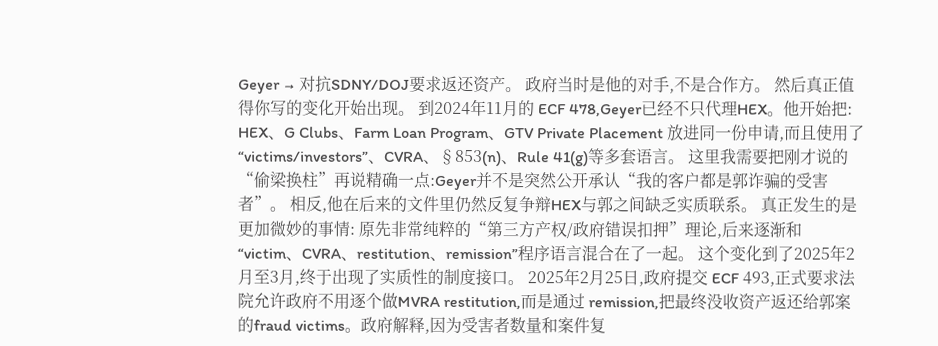Geyer → 对抗SDNY/DOJ要求返还资产。 政府当时是他的对手,不是合作方。 然后真正值得你写的变化开始出现。 到2024年11月的 ECF 478,Geyer已经不只代理HEX。他开始把: HEX、G Clubs、Farm Loan Program、GTV Private Placement 放进同一份申请,而且使用了“victims/investors”、CVRA、§853(n)、Rule 41(g)等多套语言。 这里我需要把刚才说的“偷梁换柱”再说精确一点:Geyer并不是突然公开承认“我的客户都是郭诈骗的受害者”。 相反,他在后来的文件里仍然反复争辩HEX与郭之间缺乏实质联系。 真正发生的是更加微妙的事情: 原先非常纯粹的“第三方产权/政府错误扣押”理论,后来逐渐和“victim、CVRA、restitution、remission”程序语言混合在了一起。 这个变化到了2025年2月至3月,终于出现了实质性的制度接口。 2025年2月25日,政府提交 ECF 493,正式要求法院允许政府不用逐个做MVRA restitution,而是通过 remission,把最终没收资产返还给郭案的fraud victims。政府解释,因为受害者数量和案件复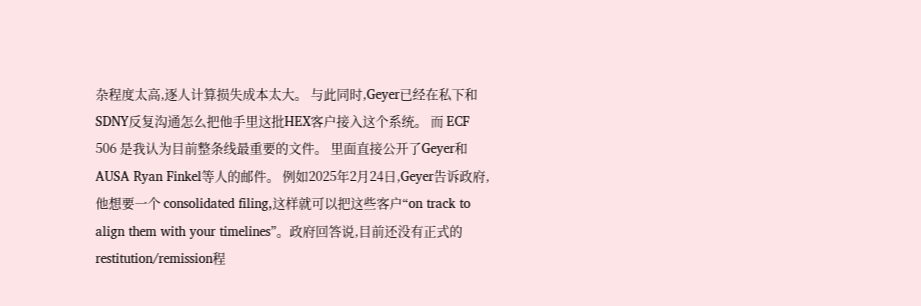杂程度太高,逐人计算损失成本太大。 与此同时,Geyer已经在私下和SDNY反复沟通怎么把他手里这批HEX客户接入这个系统。 而 ECF 506 是我认为目前整条线最重要的文件。 里面直接公开了Geyer和AUSA Ryan Finkel等人的邮件。 例如2025年2月24日,Geyer告诉政府,他想要一个 consolidated filing,这样就可以把这些客户“on track to align them with your timelines”。政府回答说,目前还没有正式的restitution/remission程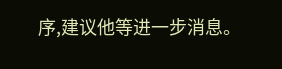序,建议他等进一步消息。